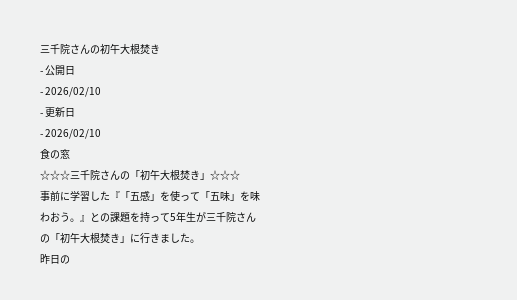三千院さんの初午大根焚き
- 公開日
- 2026/02/10
- 更新日
- 2026/02/10
食の窓
☆☆☆三千院さんの「初午大根焚き」☆☆☆
事前に学習した『「五感」を使って「五味」を味わおう。』との課題を持って5年生が三千院さんの「初午大根焚き」に行きました。
昨日の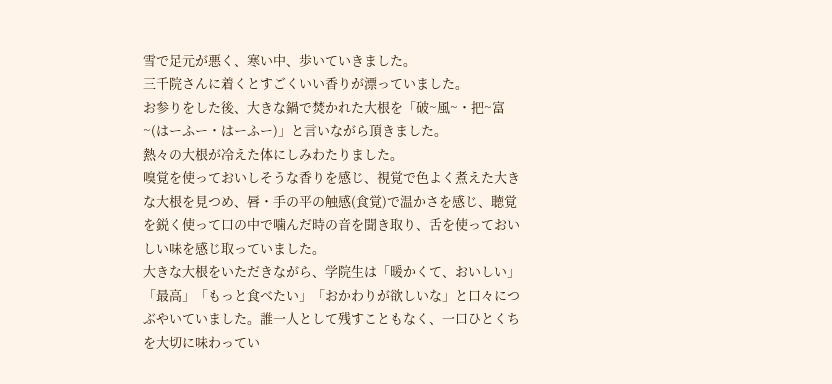雪で足元が悪く、寒い中、歩いていきました。
三千院さんに着くとすごくいい香りが漂っていました。
お参りをした後、大きな鍋で焚かれた大根を「破~風~・把~富~(はーふー・はーふー)」と言いながら頂きました。
熱々の大根が冷えた体にしみわたりました。
嗅覚を使っておいしそうな香りを感じ、視覚で色よく煮えた大きな大根を見つめ、唇・手の平の触感(食覚)で温かさを感じ、聴覚を鋭く使って口の中で噛んだ時の音を聞き取り、舌を使っておいしい味を感じ取っていました。
大きな大根をいただきながら、学院生は「暖かくて、おいしい」「最高」「もっと食べたい」「おかわりが欲しいな」と口々につぶやいていました。誰一人として残すこともなく、一口ひとくちを大切に味わってい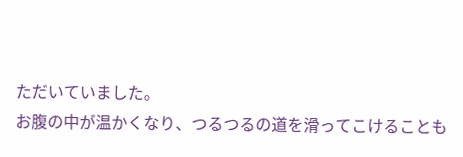ただいていました。
お腹の中が温かくなり、つるつるの道を滑ってこけることも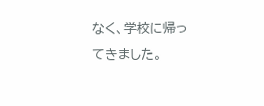なく、学校に帰ってきました。